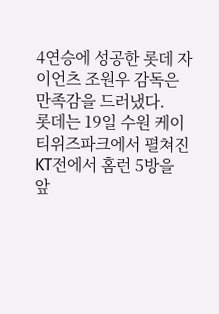4연승에 성공한 롯데 자이언츠 조원우 감독은 만족감을 드러냈다.
롯데는 19일 수원 케이티위즈파크에서 펼쳐진 KT전에서 홈런 5방을 앞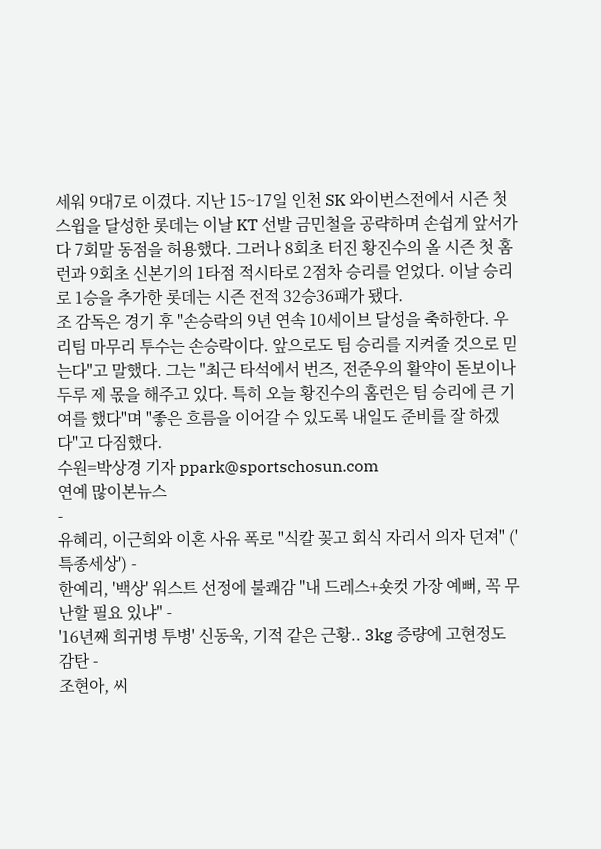세워 9대7로 이겼다. 지난 15~17일 인천 SK 와이번스전에서 시즌 첫 스윕을 달성한 롯데는 이날 KT 선발 금민철을 공략하며 손쉽게 앞서가다 7회말 동점을 허용했다. 그러나 8회초 터진 황진수의 올 시즌 첫 홈런과 9회초 신본기의 1타점 적시타로 2점차 승리를 얻었다. 이날 승리로 1승을 추가한 롯데는 시즌 전적 32승36패가 됐다.
조 감독은 경기 후 "손승락의 9년 연속 10세이브 달성을 축하한다. 우리팀 마무리 투수는 손승락이다. 앞으로도 팀 승리를 지켜줄 것으로 믿는다"고 말했다. 그는 "최근 타석에서 번즈, 전준우의 활약이 돋보이나 두루 제 몫을 해주고 있다. 특히 오늘 황진수의 홈런은 팀 승리에 큰 기여를 했다"며 "좋은 흐름을 이어갈 수 있도록 내일도 준비를 잘 하겠다"고 다짐했다.
수원=박상경 기자 ppark@sportschosun.com
연예 많이본뉴스
-
유혜리, 이근희와 이혼 사유 폭로 "식칼 꽂고 회식 자리서 의자 던져" ('특종세상') -
한예리, '백상' 워스트 선정에 불쾌감 "내 드레스+숏컷 가장 예뻐, 꼭 무난할 필요 있냐" -
'16년째 희귀병 투병' 신동욱, 기적 같은 근황.. 3kg 증량에 고현정도 감탄 -
조현아, 씨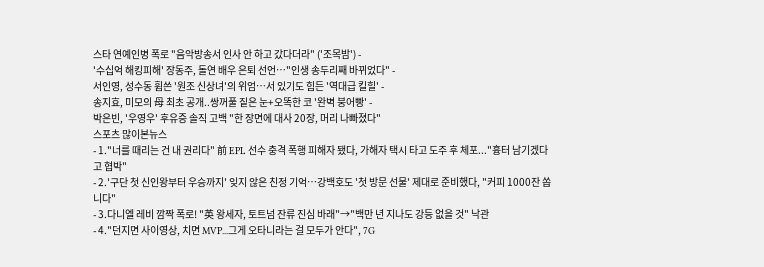스타 연예인병 폭로 "음악방송서 인사 안 하고 갔다더라" ('조목밤') -
'수십억 해킹피해' 장동주, 돌연 배우 은퇴 선언…"인생 송두리째 바뀌었다" -
서인영, 성수동 휩쓴 '원조 신상녀'의 위엄…서 있기도 힘든 '역대급 킬힐' -
송지효, 미모의 母 최초 공개..쌍꺼풀 짙은 눈+오똑한 코 '완벽 붕어빵' -
박은빈, '우영우' 후유증 솔직 고백 "한 장면에 대사 20장, 머리 나빠졌다"
스포츠 많이본뉴스
- 1."너를 때리는 건 내 권리다" 前 EPL 선수 충격 폭행 피해자 됐다, 가해자 택시 타고 도주 후 체포..."흉터 남기겠다고 협박"
- 2.'구단 첫 신인왕부터 우승까지' 잊지 않은 친정 기억…강백호도 '첫 방문 선물' 제대로 준비했다, "커피 1000잔 쏩니다"
- 3.다니엘 레비 깜짝 폭로! "英 왕세자, 토트넘 잔류 진심 바래"→"백만 년 지나도 강등 없을 것" 낙관
- 4."던지면 사이영상, 치면 MVP...그게 오타니라는 걸 모두가 안다", 7G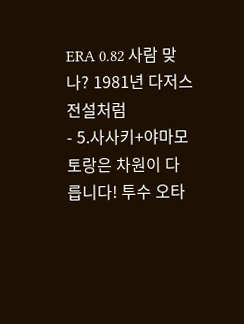ERA 0.82 사람 맞나? 1981년 다저스 전설처럼
- 5.사사키+야마모토랑은 차원이 다릅니다! 투수 오타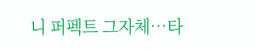니 퍼펙트 그자체…타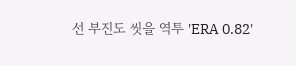선 부진도 씻을 역투 'ERA 0.82'